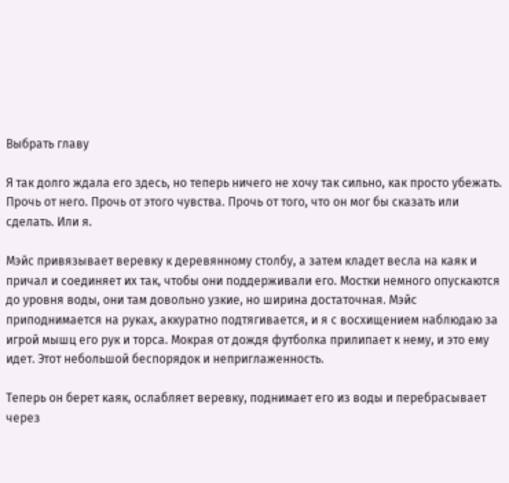Выбрать главу

Я так долго ждала его здесь, но теперь ничего не хочу так сильно, как просто убежать. Прочь от него. Прочь от этого чувства. Прочь от того, что он мог бы сказать или сделать. Или я.

Мэйс привязывает веревку к деревянному столбу, а затем кладет весла на каяк и причал и соединяет их так, чтобы они поддерживали его. Мостки немного опускаются до уровня воды, они там довольно узкие, но ширина достаточная. Мэйс приподнимается на руках, аккуратно подтягивается, и я с восхищением наблюдаю за игрой мышц его рук и торса. Мокрая от дождя футболка прилипает к нему, и это ему идет. Этот небольшой беспорядок и неприглаженность.

Теперь он берет каяк, ослабляет веревку, поднимает его из воды и перебрасывает через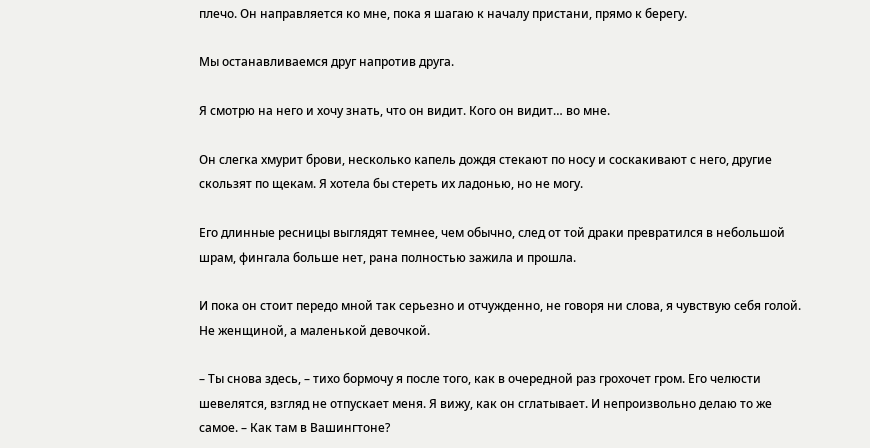плечо. Он направляется ко мне, пока я шагаю к началу пристани, прямо к берегу.

Мы останавливаемся друг напротив друга.

Я смотрю на него и хочу знать, что он видит. Кого он видит… во мне.

Он слегка хмурит брови, несколько капель дождя стекают по носу и соскакивают с него, другие скользят по щекам. Я хотела бы стереть их ладонью, но не могу.

Его длинные ресницы выглядят темнее, чем обычно, след от той драки превратился в небольшой шрам, фингала больше нет, рана полностью зажила и прошла.

И пока он стоит передо мной так серьезно и отчужденно, не говоря ни слова, я чувствую себя голой. Не женщиной, а маленькой девочкой.

– Ты снова здесь, – тихо бормочу я после того, как в очередной раз грохочет гром. Его челюсти шевелятся, взгляд не отпускает меня. Я вижу, как он сглатывает. И непроизвольно делаю то же самое. – Как там в Вашингтоне?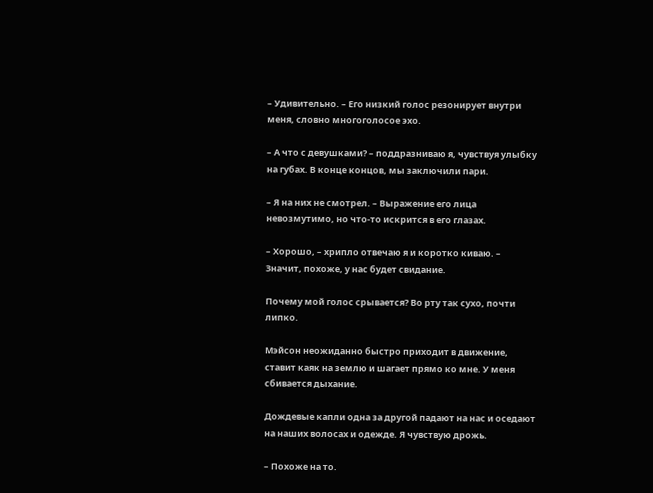– Удивительно. – Его низкий голос резонирует внутри меня, словно многоголосое эхо.

– А что с девушками? – поддразниваю я, чувствуя улыбку на губах. В конце концов, мы заключили пари.

– Я на них не смотрел. – Выражение его лица невозмутимо, но что-то искрится в его глазах.

– Хорошо, – хрипло отвечаю я и коротко киваю. – Значит, похоже, у нас будет свидание.

Почему мой голос срывается? Во рту так сухо, почти липко.

Мэйсон неожиданно быстро приходит в движение, ставит каяк на землю и шагает прямо ко мне. У меня сбивается дыхание.

Дождевые капли одна за другой падают на нас и оседают на наших волосах и одежде. Я чувствую дрожь.

– Похоже на то.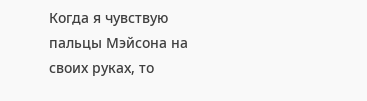Когда я чувствую пальцы Мэйсона на своих руках, то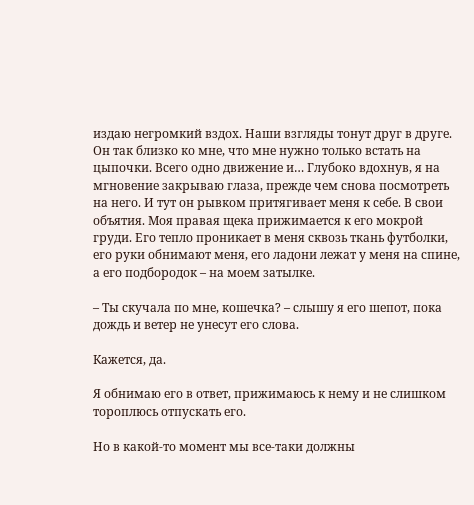издаю негромкий вздох. Наши взгляды тонут друг в друге. Он так близко ко мне, что мне нужно только встать на цыпочки. Всего одно движение и… Глубоко вдохнув, я на мгновение закрываю глаза, прежде чем снова посмотреть на него. И тут он рывком притягивает меня к себе. В свои объятия. Моя правая щека прижимается к его мокрой груди. Его тепло проникает в меня сквозь ткань футболки, его руки обнимают меня, его ладони лежат у меня на спине, а его подбородок – на моем затылке.

– Ты скучала по мне, кошечка? – слышу я его шепот, пока дождь и ветер не унесут его слова.

Кажется, да.

Я обнимаю его в ответ, прижимаюсь к нему и не слишком тороплюсь отпускать его.

Но в какой-то момент мы все-таки должны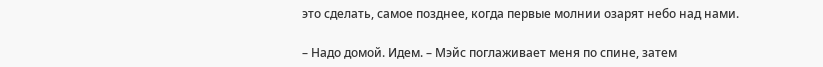это сделать, самое позднее, когда первые молнии озарят небо над нами.

– Надо домой. Идем. – Мэйс поглаживает меня по спине, затем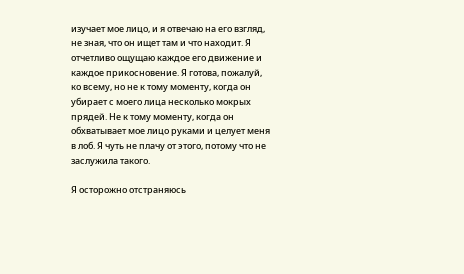изучает мое лицо, и я отвечаю на его взгляд, не зная, что он ищет там и что находит. Я отчетливо ощущаю каждое его движение и каждое прикосновение. Я готова, пожалуй, ко всему, но не к тому моменту, когда он убирает с моего лица несколько мокрых прядей. Не к тому моменту, когда он обхватывает мое лицо руками и целует меня в лоб. Я чуть не плачу от этого, потому что не заслужила такого.

Я осторожно отстраняюсь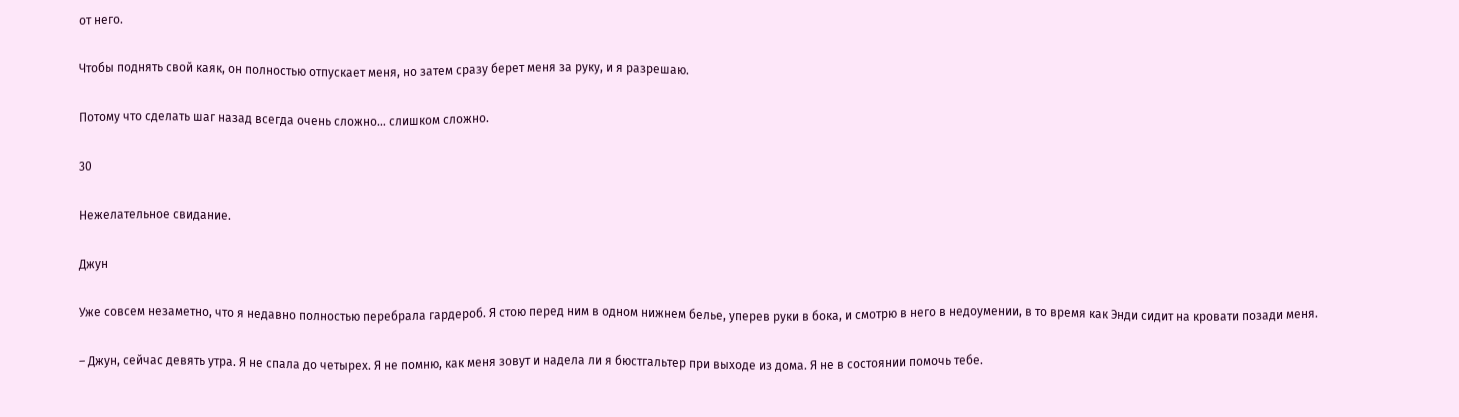от него.

Чтобы поднять свой каяк, он полностью отпускает меня, но затем сразу берет меня за руку, и я разрешаю.

Потому что сделать шаг назад всегда очень сложно… слишком сложно.

30

Нежелательное свидание.

Джун

Уже совсем незаметно, что я недавно полностью перебрала гардероб. Я стою перед ним в одном нижнем белье, уперев руки в бока, и смотрю в него в недоумении, в то время как Энди сидит на кровати позади меня.

– Джун, сейчас девять утра. Я не спала до четырех. Я не помню, как меня зовут и надела ли я бюстгальтер при выходе из дома. Я не в состоянии помочь тебе.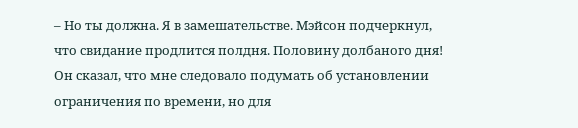– Но ты должна. Я в замешательстве. Мэйсон подчеркнул, что свидание продлится полдня. Половину долбаного дня! Он сказал, что мне следовало подумать об установлении ограничения по времени, но для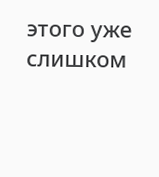этого уже слишком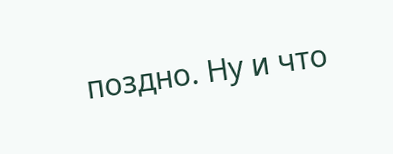поздно. Ну и что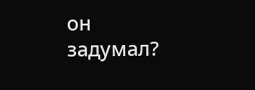он задумал?